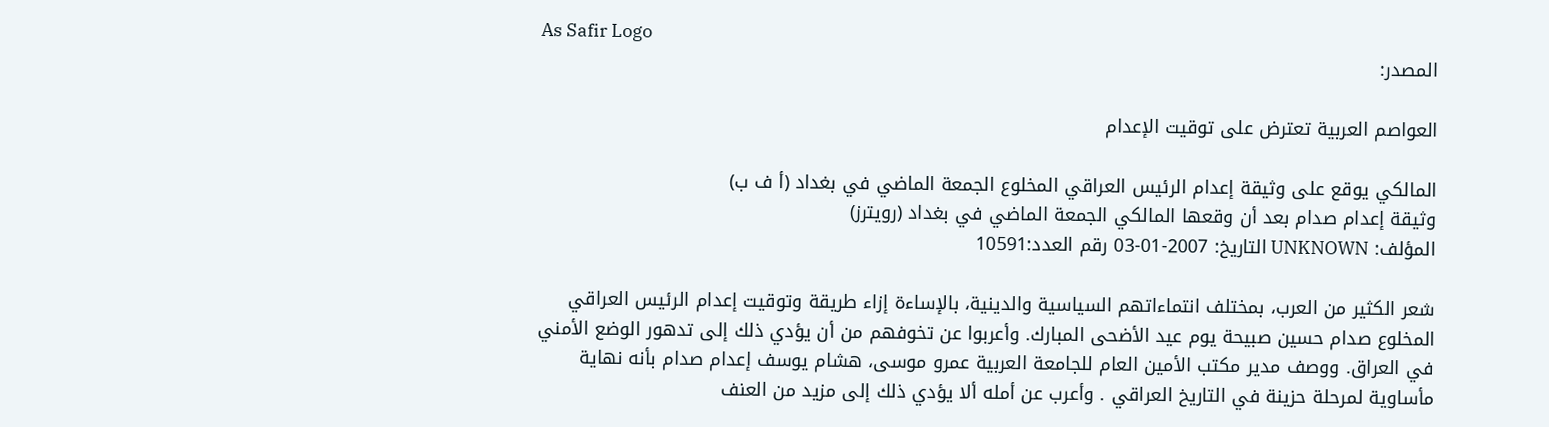As Safir Logo
المصدر:

العواصم العربية تعترض على توقيت الإعدام

المالكي يوقع على وثيقة إعدام الرئيس العراقي المخلوع الجمعة الماضي في بغداد (أ ف ب)
وثيقة إعدام صدام بعد أن وقعها المالكي الجمعة الماضي في بغداد (رويترز)
المؤلف: UNKNOWN التاريخ: 2007-01-03 رقم العدد:10591

شعر الكثير من العرب، بمختلف انتماءاتهم السياسية والدينية، بالإساءة إزاء طريقة وتوقيت إعدام الرئيس العراقي المخلوع صدام حسين صبيحة يوم عيد الأضحى المبارك. وأعربوا عن تخوفهم من أن يؤدي ذلك إلى تدهور الوضع الأمني في العراق. ووصف مدير مكتب الأمين العام للجامعة العربية عمرو موسى، هشام يوسف إعدام صدام بأنه نهاية مأساوية لمرحلة حزينة في التاريخ العراقي . وأعرب عن أمله ألا يؤدي ذلك إلى مزيد من العنف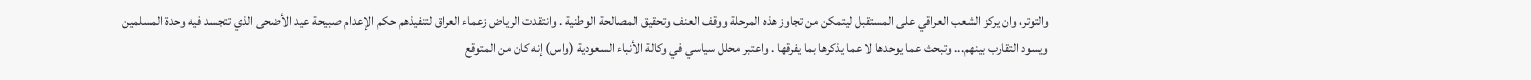والتوتر، وان يركز الشعب العراقي على المستقبل ليتمكن من تجاوز هذه المرحلة ووقف العنف وتحقيق المصالحة الوطنية . وانتقدت الرياض زعماء العراق لتنفيذهم حكم الإعدام صبيحة عيد الأضحى الذي تتجسد فيه وحدة المسلمين ويسود التقارب بينهم... وتبحث عما يوحدها لا عما يذكرها بما يفرقها . واعتبر محلل سياسي في وكالة الأنباء السعودية (واس) إنه كان من المتوقع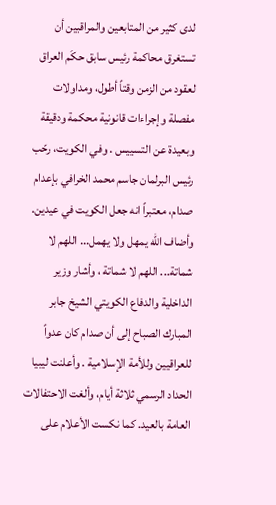لدى كثير من المتابعين والمراقبين أن تستغرق محاكمة رئيس سابق حكَم العراق لعقود من الزمن وقتاً أطول، ومداولات مفصلة وإجراءات قانونية محكمة ودقيقة وبعيدة عن التسييس . وفي الكويت، رحّب رئيس البرلمان جاسم محمد الخرافي بإعدام صدام، معتبراً انه جعل الكويت في عيدين. وأضاف الله يمهل ولا يهمل... اللهم لا شماتة... اللهم لا شماتة ، وأشار وزير الداخلية والدفاع الكويتي الشيخ جابر المبارك الصباح إلى أن صدام كان عدواً للعراقيين وللأمة الإسلامية . وأعلنت ليبيا الحداد الرسمي ثلاثة أيام، وألغت الاحتفالات العامة بالعيد. كما نكست الأعلام على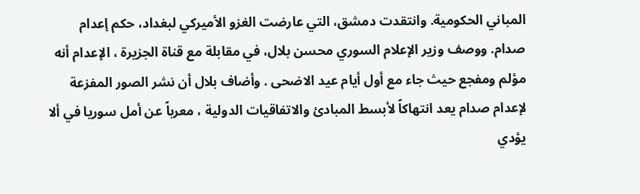المباني الحكومية. وانتقدت دمشق، التي عارضت الغزو الأميركي لبغداد، حكم إعدام صدام. ووصف وزير الإعلام السوري محسن بلال، في مقابلة مع قناة الجزيرة ، الإعدام أنه مؤلم ومفجع حيث جاء مع أول أيام عيد الاضحى . وأضاف بلال أن نشر الصور المفزعة لإعدام صدام يعد انتهاكاً لأبسط المبادئ والاتفاقيات الدولية ، معرباً عن أمل سوريا في ألا يؤدي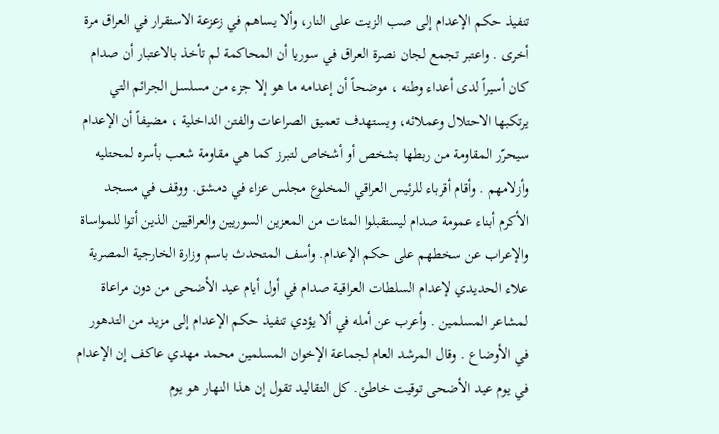تنفيذ حكم الإعدام إلى صب الزيت على النار، وألا يساهم في زعزعة الاستقرار في العراق مرة أخرى . واعتبر تجمع لجان نصرة العراق في سوريا أن المحاكمة لم تأخذ بالاعتبار أن صدام كان أسيراً لدى أعداء وطنه ، موضحاً أن إعدامه ما هو إلا جزء من مسلسل الجرائم التي يرتكبها الاحتلال وعملائه، ويستهدف تعميق الصراعات والفتن الداخلية ، مضيفاً أن الإعدام سيحرّر المقاومة من ربطها بشخص أو أشخاص لتبرز كما هي مقاومة شعب بأسره لمحتليه وأزلامهم . وأقام أقرباء للرئيس العراقي المخلوع مجلس عزاء في دمشق. ووقف في مسجد الأكرم أبناء عمومة صدام ليستقبلوا المئات من المعزين السوريين والعراقيين الذين أتوا للمواساة والإعراب عن سخطهم على حكم الإعدام. وأسف المتحدث باسم وزارة الخارجية المصرية علاء الحديدي لإعدام السلطات العراقية صدام في أول أيام عيد الأضحى من دون مراعاة لمشاعر المسلمين . وأعرب عن أمله في ألا يؤدي تنفيذ حكم الإعدام إلى مزيد من التدهور في الأوضاع . وقال المرشد العام لجماعة الإخوان المسلمين محمد مهدي عاكف إن الإعدام في يوم عيد الأضحى توقيت خاطئ. كل التقاليد تقول إن هذا النهار هو يوم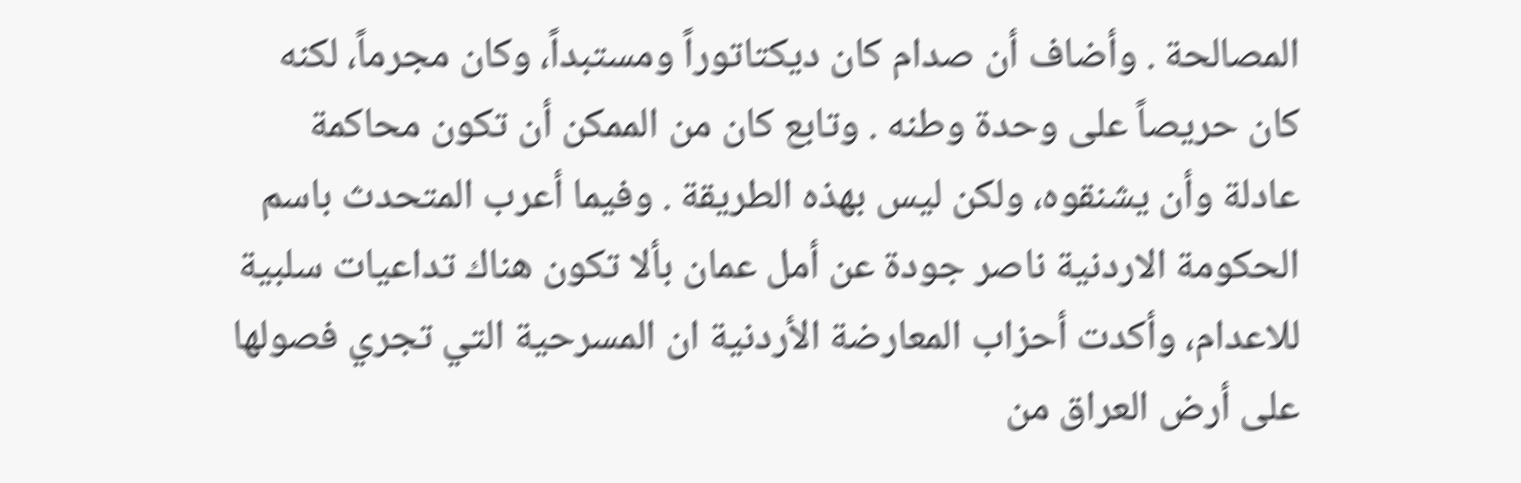المصالحة . وأضاف أن صدام كان ديكتاتوراً ومستبداً، وكان مجرماً، لكنه كان حريصاً على وحدة وطنه . وتابع كان من الممكن أن تكون محاكمة عادلة وأن يشنقوه، ولكن ليس بهذه الطريقة . وفيما أعرب المتحدث باسم الحكومة الاردنية ناصر جودة عن أمل عمان بألا تكون هناك تداعيات سلبية للاعدام، وأكدت أحزاب المعارضة الأردنية ان المسرحية التي تجري فصولها على أرض العراق من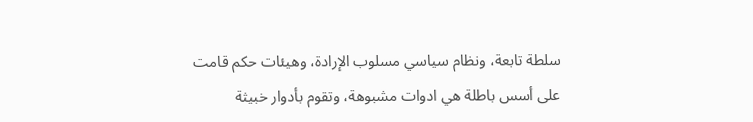سلطة تابعة، ونظام سياسي مسلوب الإرادة، وهيئات حكم قامت على أسس باطلة هي ادوات مشبوهة، وتقوم بأدوار خبيثة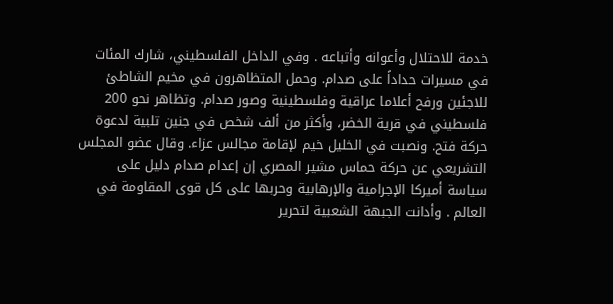خدمة للاحتلال وأعوانه وأتباعه . وفي الداخل الفلسطيني، شارك المئات في مسيرات حداداً على صدام. وحمل المتظاهرون في مخيم الشاطئ للاجئين ورفح أعلاما عراقية وفلسطينية وصور صدام. وتظاهر نحو 200 فلسطيني في قرية الخضر، وأكثر من ألف شخص في جنين تلبية لدعوة حركة فتح. ونصبت في الخليل خيم لإقامة مجالس عزاء. وقال عضو المجلس التشريعي عن حركة حماس مشير المصري إن إعدام صدام دليل على سياسة أميركا الإجرامية والإرهابية وحربها على كل قوى المقاومة في العالم . وأدانت الجبهة الشعبية لتحرير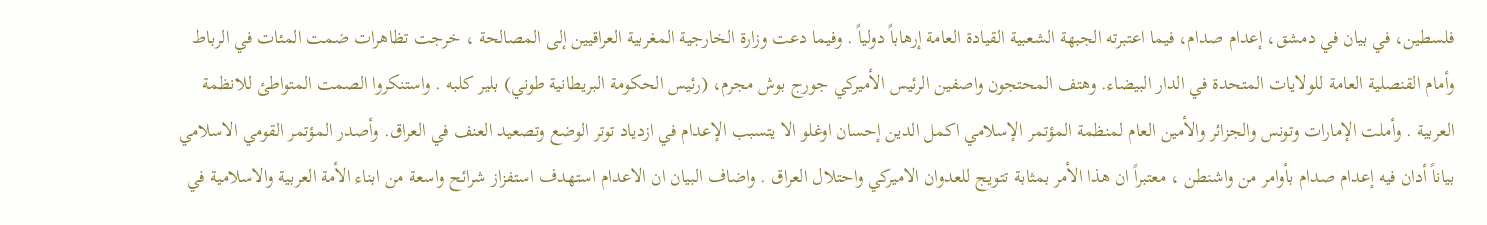فلسطين، في بيان في دمشق، إعدام صدام، فيما اعتبرته الجبهة الشعبية القيادة العامة إرهاباً دولياً . وفيما دعت وزارة الخارجية المغربية العراقيين إلى المصالحة ، خرجت تظاهرات ضمت المئات في الرباط وأمام القنصلية العامة للولايات المتحدة في الدار البيضاء. وهتف المحتجون واصفين الرئيس الأميركي جورج بوش مجرم، (رئيس الحكومة البريطانية طوني) بلير كلبه . واستنكروا الصمت المتواطئ للانظمة العربية . وأملت الإمارات وتونس والجزائر والأمين العام لمنظمة المؤتمر الإسلامي اكمل الدين إحسان اوغلو الا يتسبب الإعدام في ازدياد توتر الوضع وتصعيد العنف في العراق. وأصدر المؤتمر القومي الاسلامي بياناً أدان فيه إعدام صدام بأوامر من واشنطن ، معتبراً ان هذا الأمر بمثابة تتويج للعدوان الاميركي واحتلال العراق . واضاف البيان ان الاعدام استهدف استفزاز شرائح واسعة من ابناء الأمة العربية والاسلامية في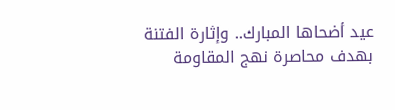عيد أضحاها المبارك.. وإثارة الفتنة بهدف محاصرة نهج المقاومة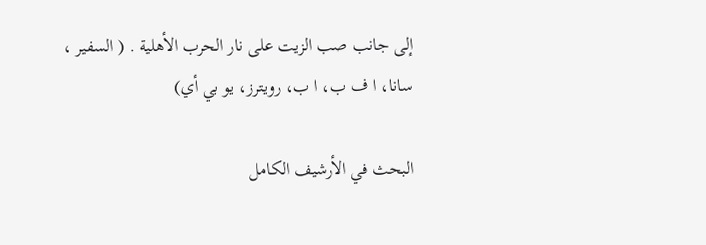إلى جانب صب الزيت على نار الحرب الأهلية . ( السفير ، سانا، ا ف ب، ا ب، رويترز، يو بي أي)

البحث في الأرشيف الكامل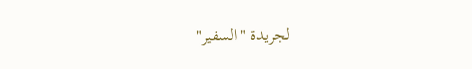لجريدة "السفير"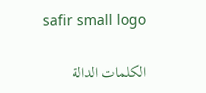safir small logo

الكلمات الدالة